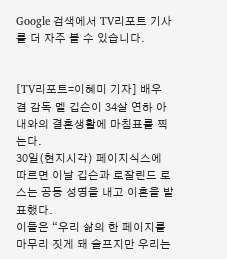Google 검색에서 TV리포트 기사를 더 자주 볼 수 있습니다.


[TV리포트=이혜미 기자] 배우 겸 감독 멜 깁슨이 34살 연하 아내와의 결혼생활에 마침표를 찍는다.
30일(현지시각) 페이지식스에 따르면 이날 깁슨과 로잘린드 로스는 공동 성명을 내고 이혼을 발표했다.
이들은 “우리 삶의 한 페이지를 마무리 짓게 돼 슬프지만 우리는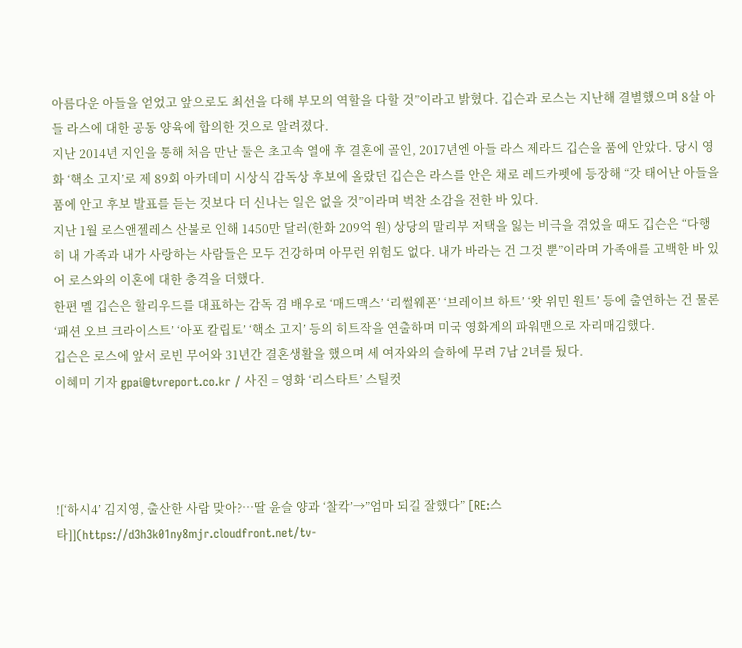아름다운 아들을 얻었고 앞으로도 최선을 다해 부모의 역할을 다할 것”이라고 밝혔다. 깁슨과 로스는 지난해 결별했으며 8살 아들 라스에 대한 공동 양육에 합의한 것으로 알려졌다.
지난 2014년 지인을 통해 처음 만난 둘은 초고속 열애 후 결혼에 골인, 2017년엔 아들 라스 제라드 깁슨을 품에 안았다. 당시 영화 ‘핵소 고지’로 제 89회 아카데미 시상식 감독상 후보에 올랐던 깁슨은 라스를 안은 채로 레드카펫에 등장해 “갓 태어난 아들을 품에 안고 후보 발표를 듣는 것보다 더 신나는 일은 없을 것”이라며 벅찬 소감을 전한 바 있다.
지난 1월 로스앤젤레스 산불로 인해 1450만 달러(한화 209억 원) 상당의 말리부 저택을 잃는 비극을 겪었을 때도 깁슨은 “다행히 내 가족과 내가 사랑하는 사람들은 모두 건강하며 아무런 위험도 없다. 내가 바라는 건 그것 뿐”이라며 가족애를 고백한 바 있어 로스와의 이혼에 대한 충격을 더했다.
한편 멜 깁슨은 할리우드를 대표하는 감독 겸 배우로 ‘매드맥스’ ‘리썰웨폰’ ‘브레이브 하트’ ‘왓 위민 원트’ 등에 출연하는 건 물론 ‘패션 오브 크라이스트’ ‘아포 칼립토’ ‘핵소 고지’ 등의 히트작을 연출하며 미국 영화계의 파워맨으로 자리매김했다.
깁슨은 로스에 앞서 로빈 무어와 31년간 결혼생활을 했으며 세 여자와의 슬하에 무려 7남 2녀를 뒀다.
이혜미 기자 gpai@tvreport.co.kr / 사진 = 영화 ‘리스타트’ 스틸컷




![‘하시4’ 김지영, 출산한 사람 맞아?…딸 윤슬 양과 ‘찰칵’→”엄마 되길 잘했다” [RE:스타]](https://d3h3k01ny8mjr.cloudfront.net/tv-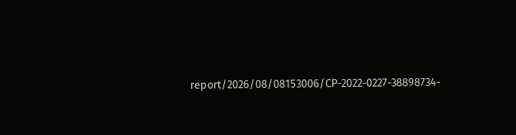report/2026/08/08153006/CP-2022-0227-38898734-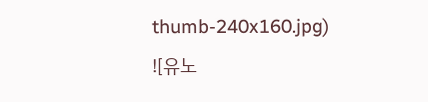thumb-240x160.jpg)
![유노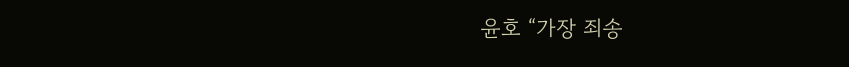윤호 “가장 죄송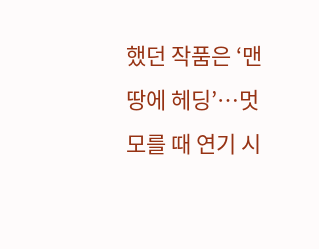했던 작품은 ‘맨땅에 헤딩’…멋모를 때 연기 시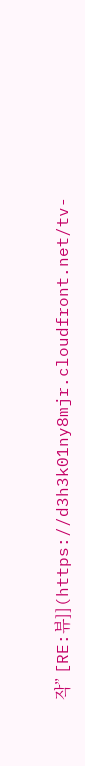작” [RE:뷰]](https://d3h3k01ny8mjr.cloudfront.net/tv-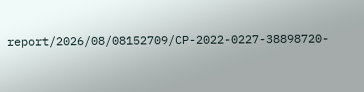report/2026/08/08152709/CP-2022-0227-38898720-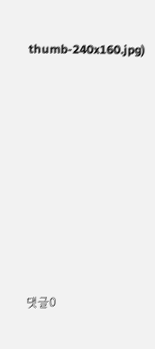thumb-240x160.jpg)













댓글0